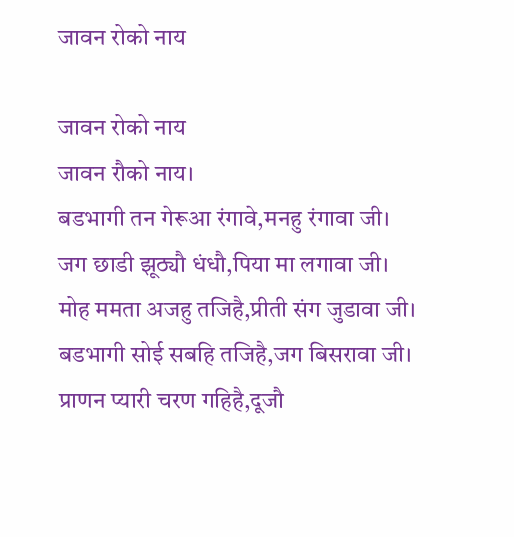जावन रोको नाय

जावन रोको नाय
जावन रौको नाय।
बडभागी तन गेरूआ रंगावे,मनहु रंगावा जी।
जग छाडी झूठ्यौ धंधौ,पिया मा लगावा जी।
मोह ममता अजहु तजिहै,प्रीती संग जुडावा जी।
बडभागी सोई सबहि तजिहै,जग बिसरावा जी।
प्राणन प्यारी चरण गहिहै,दूजौ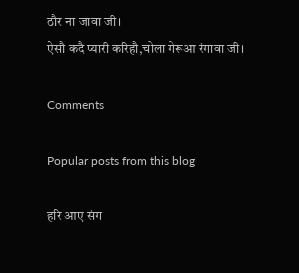ठौर ना जावा जी।
ऐसौ कदै प्यारी करिहौ,चोला गेरूआ रंगावा जी।

Comments

Popular posts from this blog

हरि आए संग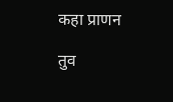कहा प्राणन

तुव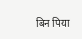बिन पिया